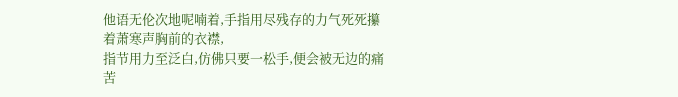他语无伦次地呢喃着,手指用尽残存的力气死死攥着萧寒声胸前的衣襟,
指节用力至泛白,仿佛只要一松手,便会被无边的痛苦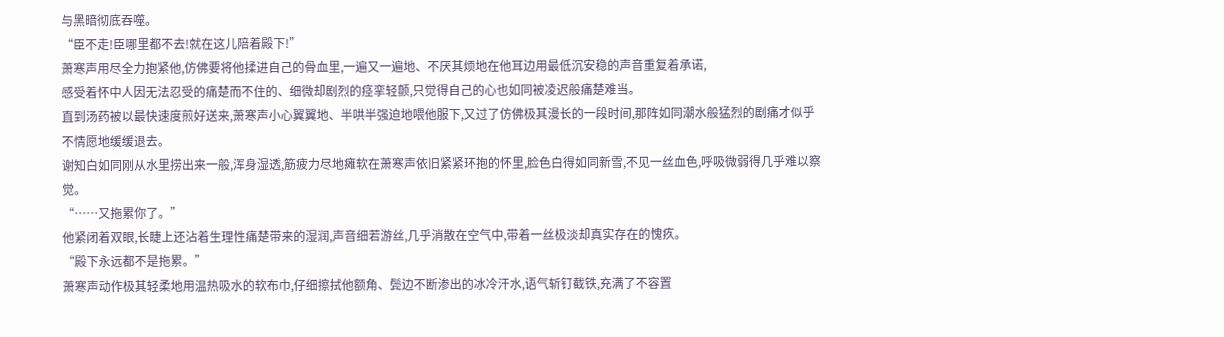与黑暗彻底吞噬。
“臣不走!臣哪里都不去!就在这儿陪着殿下!”
萧寒声用尽全力抱紧他,仿佛要将他揉进自己的骨血里,一遍又一遍地、不厌其烦地在他耳边用最低沉安稳的声音重复着承诺,
感受着怀中人因无法忍受的痛楚而不住的、细微却剧烈的痉挛轻颤,只觉得自己的心也如同被凌迟般痛楚难当。
直到汤药被以最快速度煎好送来,萧寒声小心翼翼地、半哄半强迫地喂他服下,又过了仿佛极其漫长的一段时间,那阵如同潮水般猛烈的剧痛才似乎不情愿地缓缓退去。
谢知白如同刚从水里捞出来一般,浑身湿透,筋疲力尽地瘫软在萧寒声依旧紧紧环抱的怀里,脸色白得如同新雪,不见一丝血色,呼吸微弱得几乎难以察觉。
“……又拖累你了。”
他紧闭着双眼,长睫上还沾着生理性痛楚带来的湿润,声音细若游丝,几乎消散在空气中,带着一丝极淡却真实存在的愧疚。
“殿下永远都不是拖累。”
萧寒声动作极其轻柔地用温热吸水的软布巾,仔细擦拭他额角、鬓边不断渗出的冰冷汗水,语气斩钉截铁,充满了不容置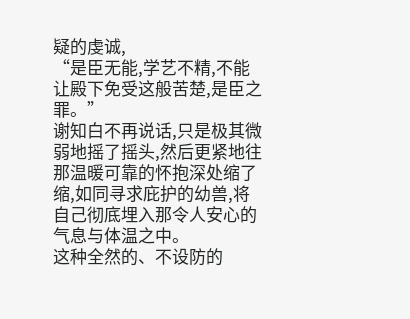疑的虔诚,
“是臣无能,学艺不精,不能让殿下免受这般苦楚,是臣之罪。”
谢知白不再说话,只是极其微弱地摇了摇头,然后更紧地往那温暖可靠的怀抱深处缩了缩,如同寻求庇护的幼兽,将自己彻底埋入那令人安心的气息与体温之中。
这种全然的、不设防的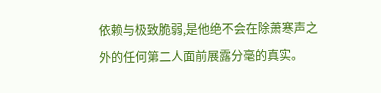依赖与极致脆弱,是他绝不会在除萧寒声之外的任何第二人面前展露分毫的真实。